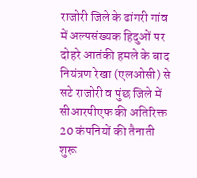राजोरी जिले के ढांगरी गांव में अल्पसंख्यक हिदुओं पर दोहरे आतंकी हमले के बाद नियंत्रण रेखा (एलओसी) से सटे राजोरी व पुंछ जिले में सीआरपीएफ की अतिरिक्त 20 कंपनियों की तैनाती शुरू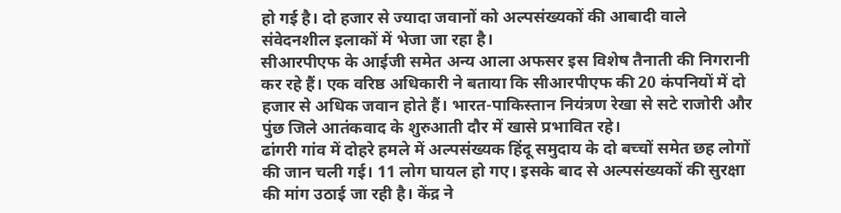हो गई है। दो हजार से ज्यादा जवानों को अल्पसंख्यकों की आबादी वाले संवेदनशील इलाकों में भेजा जा रहा है।
सीआरपीएफ के आईजी समेत अन्य आला अफसर इस विशेष तैनाती की निगरानी कर रहे हैं। एक वरिष्ठ अधिकारी ने बताया कि सीआरपीएफ की 20 कंपनियों में दो हजार से अधिक जवान होते हैं। भारत-पाकिस्तान नियंत्रण रेखा से सटे राजोरी और पुंछ जिले आतंकवाद के शुरुआती दौर में खासे प्रभावित रहे।
ढांगरी गांव में दोहरे हमले में अल्पसंख्यक हिंदू समुदाय के दो बच्चों समेत छह लोगों की जान चली गई। 11 लोग घायल हो गए। इसके बाद से अल्पसंख्यकों की सुरक्षा की मांग उठाई जा रही है। केंद्र ने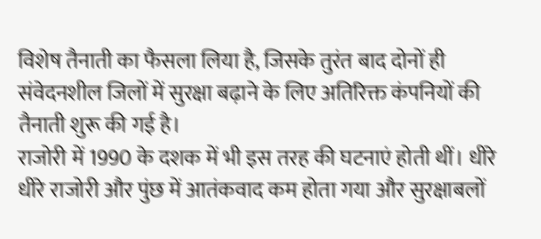विशेष तैनाती का फैसला लिया है, जिसके तुरंत बाद दोनों ही संवेदनशील जिलों में सुरक्षा बढ़ाने के लिए अतिरिक्त कंपनियों की तैनाती शुरू की गई है।
राजोरी में 1990 के दशक में भी इस तरह की घटनाएं होती थीं। धीरे धीरे राजोरी और पुंछ में आतंकवाद कम होता गया और सुरक्षाबलों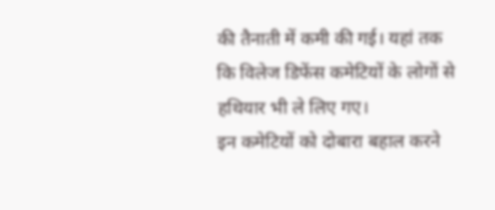की तैनाती में कमी की गई। यहां तक कि विलेज डिफेंस कमेटियों के लोगों से हथियार भी ले लिए गए।
इन कमेटियों को दोबारा बहाल करने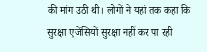की मांग उठी थी। लोगों ने यहां तक कहा कि सुरक्षा एजेंसियों सुरक्षा नहीं कर पा रही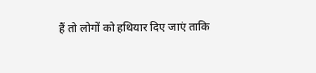हैं तो लोगों को हथियार दिए जाएं ताकि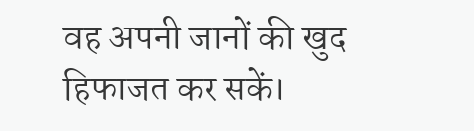वह अपनी जानों की खुद हिफाजत कर सकें।